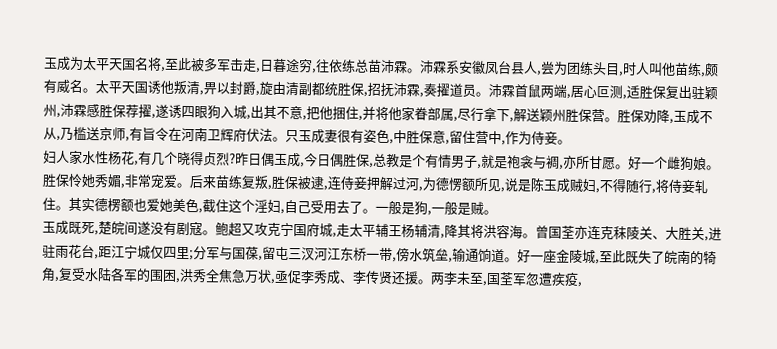玉成为太平天国名将,至此被多军击走,日暮途穷,往依练总苗沛霖。沛霖系安徽凤台县人,尝为团练头目,时人叫他苗练,颇有威名。太平天国诱他叛清,畀以封爵,旋由清副都统胜保,招抚沛霖,奏擢道员。沛霖首鼠两端,居心叵测,适胜保复出驻颖州,沛霖感胜保荐擢,遂诱四眼狗入城,出其不意,把他捆住,并将他家眷部属,尽行拿下,解送颖州胜保营。胜保劝降,玉成不从,乃槛送京师,有旨令在河南卫辉府伏法。只玉成妻很有姿色,中胜保意,留住营中,作为侍妾。
妇人家水性杨花,有几个晓得贞烈?昨日偶玉成,今日偶胜保,总教是个有情男子,就是袍衾与裯,亦所甘愿。好一个雌狗娘。胜保怜她秀媚,非常宠爱。后来苗练复叛,胜保被逮,连侍妾押解过河,为德愣额所见,说是陈玉成贼妇,不得随行,将侍妾轧住。其实德楞额也爱她美色,截住这个淫妇,自己受用去了。一般是狗,一般是贼。
玉成既死,楚皖间遂没有剧寇。鲍超又攻克宁国府城,走太平辅王杨辅清,降其将洪容海。曾国荃亦连克秣陵关、大胜关,进驻雨花台,距江宁城仅四里;分军与国葆,留屯三汊河江东桥一带,傍水筑垒,输通饷道。好一座金陵城,至此既失了皖南的犄角,复受水陆各军的围困,洪秀全焦急万状,亟促李秀成、李传贤还援。两李未至,国荃军忽遭疾疫,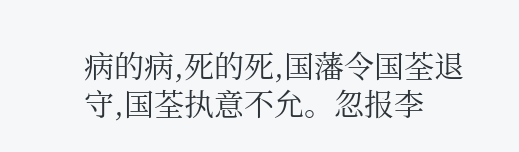病的病,死的死,国藩令国荃退守,国荃执意不允。忽报李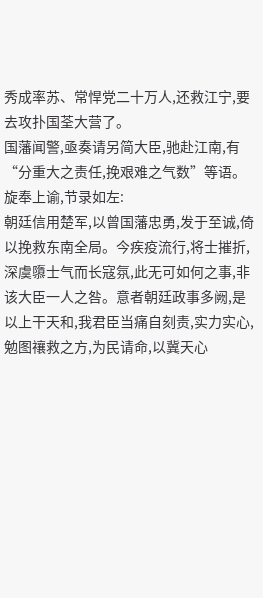秀成率苏、常悍党二十万人,还救江宁,要去攻扑国荃大营了。
国藩闻警,亟奏请另简大臣,驰赴江南,有“分重大之责任,挽艰难之气数”等语。旋奉上谕,节录如左:
朝廷信用楚军,以曾国藩忠勇,发于至诚,倚以挽救东南全局。今疾疫流行,将士摧折,深虞隳士气而长寇氛,此无可如何之事,非该大臣一人之咎。意者朝廷政事多阙,是以上干天和,我君臣当痛自刻责,实力实心,勉图禳救之方,为民请命,以冀天心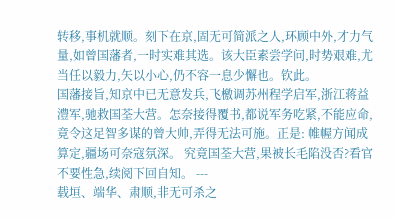转移,事机就顺。刻下在京,固无可简派之人,环顾中外,才力气量,如曾国藩者,一时实难其选。该大臣素尝学问,时势艰难,尤当任以毅力,矢以小心,仍不容一息少懈也。钦此。
国藩接旨,知京中已无意发兵,飞檄调苏州程学启军,浙江蒋益澧军,驰救国荃大营。怎奈接得覆书,都说军务吃紧,不能应命,竟令这足智多谋的曾大帅,弄得无法可施。正是: 帷幄方闻成算定,疆场可奈寇氛深。 究竟国荃大营,果被长毛陷没否?看官不要性急,续阅下回自知。 ---
载垣、端华、肃顺,非无可杀之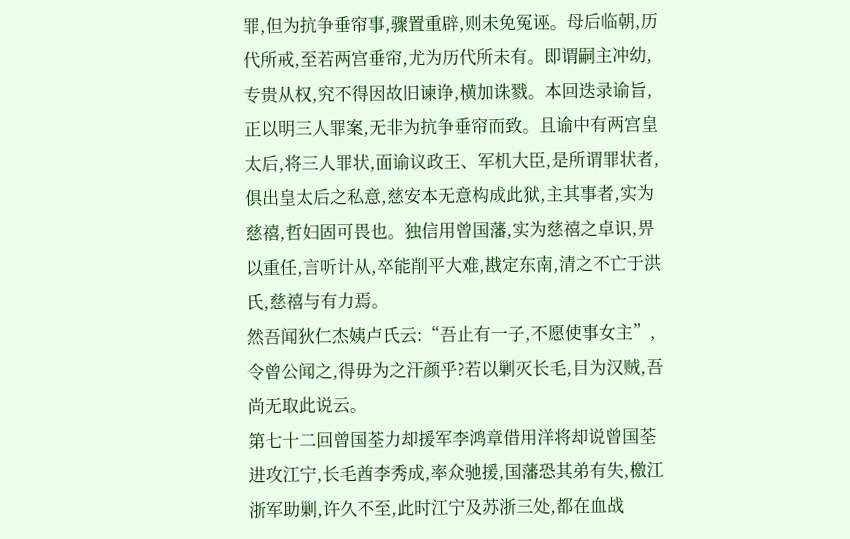罪,但为抗争垂帘事,骤置重辟,则未免冤诬。母后临朝,历代所戒,至若两宫垂帘,尤为历代所未有。即谓嗣主冲幼,专贵从权,究不得因故旧谏诤,横加诛戮。本回迭录谕旨,正以明三人罪案,无非为抗争垂帘而致。且谕中有两宫皇太后,将三人罪状,面谕议政王、军机大臣,是所谓罪状者,俱出皇太后之私意,慈安本无意构成此狱,主其事者,实为慈禧,哲妇固可畏也。独信用曾国藩,实为慈禧之卓识,畀以重任,言听计从,卒能削平大难,戡定东南,清之不亡于洪氏,慈禧与有力焉。
然吾闻狄仁杰姨卢氏云:“吾止有一子,不愿使事女主”,令曾公闻之,得毋为之汗颜乎?若以剿灭长毛,目为汉贼,吾尚无取此说云。
第七十二回曾国荃力却援军李鸿章借用洋将却说曾国荃进攻江宁,长毛酋李秀成,率众驰援,国藩恐其弟有失,檄江浙军助剿,许久不至,此时江宁及苏浙三处,都在血战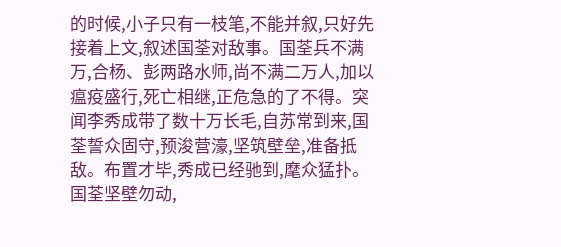的时候,小子只有一枝笔,不能并叙,只好先接着上文,叙述国荃对敌事。国荃兵不满万,合杨、彭两路水师,尚不满二万人,加以瘟疫盛行,死亡相继,正危急的了不得。突闻李秀成带了数十万长毛,自苏常到来,国荃誓众固守,预浚营濠,坚筑壁垒,准备抵敌。布置才毕,秀成已经驰到,麾众猛扑。
国荃坚壁勿动,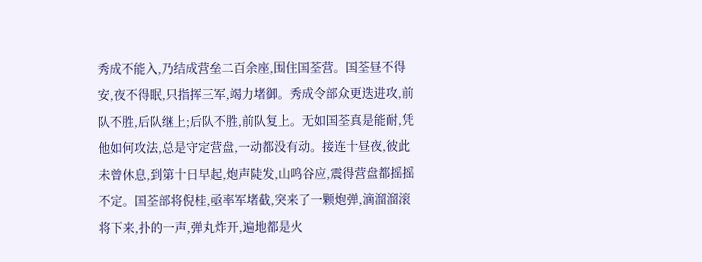秀成不能入,乃结成营垒二百余座,围住国荃营。国荃昼不得安,夜不得眠,只指挥三军,竭力堵御。秀成令部众更迭进攻,前队不胜,后队继上;后队不胜,前队复上。无如国荃真是能耐,凭他如何攻法,总是守定营盘,一动都没有动。接连十昼夜,彼此未曾休息,到第十日早起,炮声陡发,山鸣谷应,震得营盘都摇摇不定。国荃部将倪桂,亟率军堵截,突来了一颗炮弹,滴溜溜滚将下来,扑的一声,弹丸炸开,遍地都是火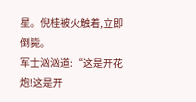星。倪桂被火触着,立即倒毙。
军士汹汹道:“这是开花炮!这是开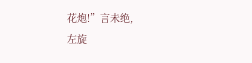花炮!”言未绝,
左旋